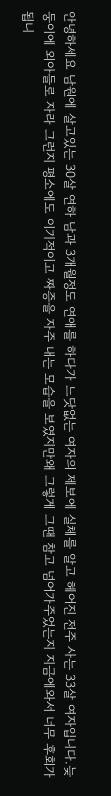안녕하세요 남원에 살고있는 30살 연하 남과 3개월정도 연애를 하다가 느닷없는 여자의 제보에 실체를 알고 헤어진 전주 사는 33살 여자입니다.늦둥이에 외아들로 자라 그런지 평소에도 이기적이고 짜증을 자주 내는 모습을 보였지만왜 그렇게 그땐 참고 넘어가주었는지 지금에와서 너무 후회가 됩니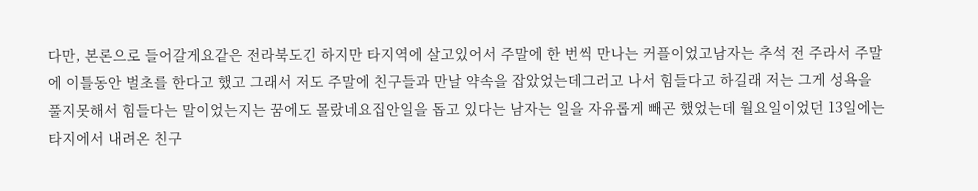다만, 본론으로 들어갈게요같은 전라북도긴 하지만 타지역에 살고있어서 주말에 한 번씩 만나는 커플이었고남자는 추석 전 주라서 주말에 이틀동안 벌초를 한다고 했고 그래서 저도 주말에 친구들과 만날 약속을 잡았었는데그러고 나서 힘들다고 하길래 저는 그게 성욕을 풀지못해서 힘들다는 말이었는지는 꿈에도 몰랐네요집안일을 돕고 있다는 남자는 일을 자유롭게 빼곤 했었는데 월요일이었던 13일에는 타지에서 내려온 친구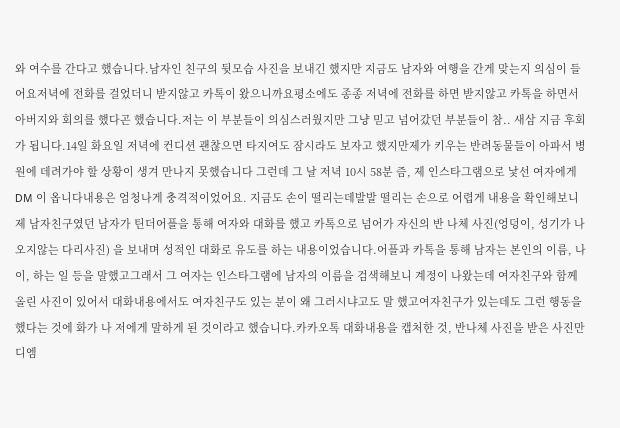와 여수를 간다고 했습니다.남자인 친구의 뒷모습 사진을 보내긴 했지만 지금도 남자와 여행을 간게 맞는지 의심이 들어요저녁에 전화를 걸었더니 받지않고 카톡이 왔으니까요평소에도 종종 저녁에 전화를 하면 받지않고 카톡을 하면서 아버지와 회의를 했다곤 했습니다.저는 이 부분들이 의심스러웠지만 그냥 믿고 넘어갔던 부분들이 참.. 새삼 지금 후회가 됩니다.14일 화요일 저녁에 컨디션 괜찮으면 타지여도 잠시라도 보자고 했지만제가 키우는 반려동물들이 아파서 병원에 데려가야 할 상황이 생겨 만나지 못했습니다 그런데 그 날 저녁 10시 58분 즘, 제 인스타그램으로 낯선 여자에게 DM 이 옵니다내용은 엄청나게 충격적이었어요. 지금도 손이 떨리는데발발 떨리는 손으로 어렵게 내용을 확인해보니 제 남자친구였던 남자가 틴더어플을 통해 여자와 대화를 했고 카톡으로 넘어가 자신의 반 나체 사진(엉덩이, 성기가 나오지않는 다리사진) 을 보내며 성적인 대화로 유도를 하는 내용이었습니다.어플과 카톡을 통해 남자는 본인의 이름, 나이, 하는 일 등을 말했고그래서 그 여자는 인스타그램에 남자의 이름을 검색해보니 계정이 나왔는데 여자친구와 함께 올린 사진이 있어서 대화내용에서도 여자친구도 있는 분이 왜 그러시냐고도 말 했고여자친구가 있는데도 그런 행동을 했다는 것에 화가 나 저에게 말하게 된 것이라고 했습니다.카카오톡 대화내용을 캡처한 것, 반나체 사진을 받은 사진만 디엠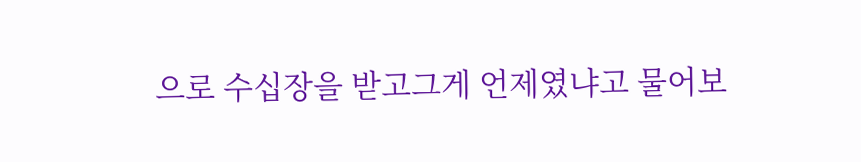으로 수십장을 받고그게 언제였냐고 물어보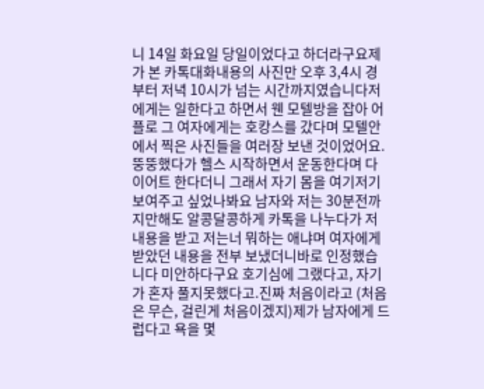니 14일 화요일 당일이었다고 하더라구요제가 본 카톡대화내용의 사진만 오후 3,4시 경부터 저녁 10시가 넘는 시간까지였습니다저에게는 일한다고 하면서 웬 모텔방을 잡아 어플로 그 여자에게는 호캉스를 갔다며 모텔안에서 찍은 사진들을 여러장 보낸 것이었어요.뚱뚱했다가 헬스 시작하면서 운동한다며 다이어트 한다더니 그래서 자기 몸을 여기저기 보여주고 싶었나봐요 남자와 저는 30분전까지만해도 알콩달콩하게 카톡을 나누다가 저 내용을 받고 저는너 뭐하는 애냐며 여자에게 받았던 내용을 전부 보냈더니바로 인정했습니다 미안하다구요 호기심에 그랬다고, 자기가 혼자 풀지못했다고.진짜 처음이라고 (처음은 무슨, 걸린게 처음이겠지)제가 남자에게 드럽다고 욕을 몇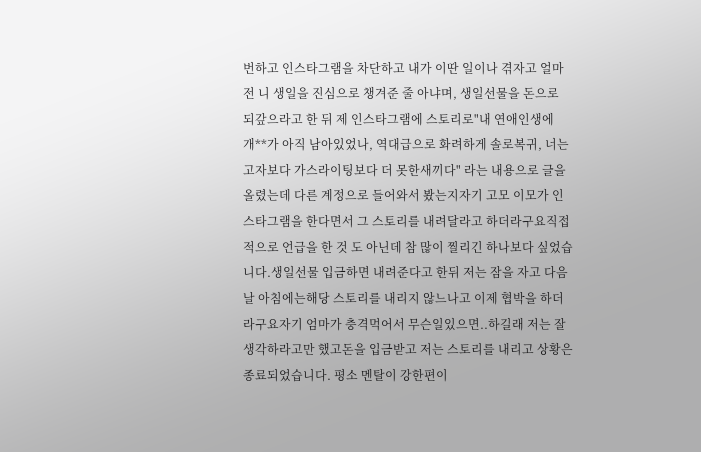번하고 인스타그램을 차단하고 내가 이딴 일이나 겪자고 얼마전 니 생일을 진심으로 챙겨준 줄 아냐며, 생일선물을 돈으로 되갚으라고 한 뒤 제 인스타그램에 스토리로"내 연애인생에 개**가 아직 남아있었나, 역대급으로 화려하게 솔로복귀, 너는 고자보다 가스라이팅보다 더 못한새끼다" 라는 내용으로 글을 올렸는데 다른 계정으로 들어와서 봤는지자기 고모 이모가 인스타그램을 한다면서 그 스토리를 내려달라고 하더라구요직접적으로 언급을 한 것 도 아닌데 참 많이 찔리긴 하나보다 싶었습니다.생일선물 입금하면 내려준다고 한뒤 저는 잠을 자고 다음 날 아침에는해당 스토리를 내리지 않느나고 이제 협박을 하더라구요자기 엄마가 충격먹어서 무슨일있으면..하길래 저는 잘생각하라고만 했고돈을 입금받고 저는 스토리를 내리고 상황은 종료되었습니다. 평소 멘탈이 강한편이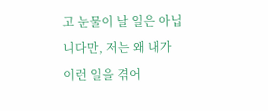고 눈물이 날 일은 아닙니다만, 저는 왜 내가 이런 일을 겪어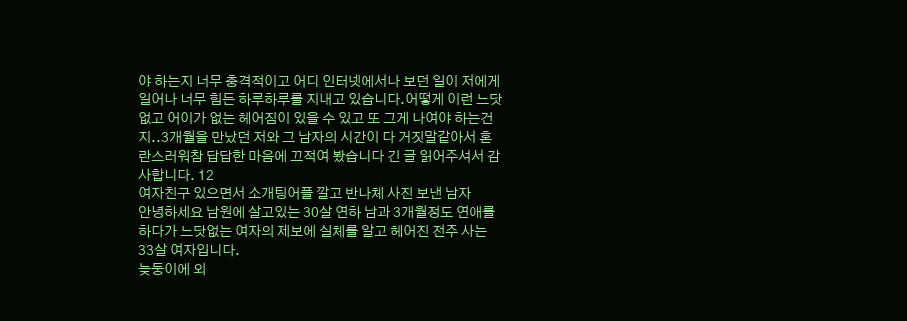야 하는지 너무 충격적이고 어디 인터넷에서나 보던 일이 저에게 일어나 너무 힘든 하루하루를 지내고 있습니다.어떻게 이런 느닷없고 어이가 없는 헤어짐이 있을 수 있고 또 그게 나여야 하는건지..3개월을 만났던 저와 그 남자의 시간이 다 거짓말같아서 혼란스러워참 답답한 마음에 끄적여 봤습니다 긴 글 읽어주셔서 감사합니다. 12
여자친구 있으면서 소개팅어플 깔고 반나체 사진 보낸 남자
안녕하세요 남원에 살고있는 30살 연하 남과 3개월정도 연애를 하다가 느닷없는 여자의 제보에 실체를 알고 헤어진 전주 사는 33살 여자입니다.
늦둥이에 외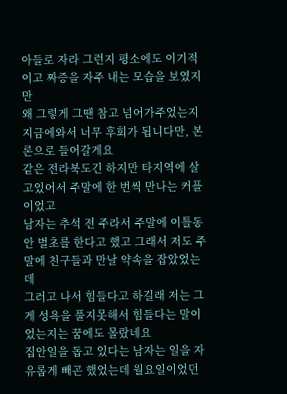아들로 자라 그런지 평소에도 이기적이고 짜증을 자주 내는 모습을 보였지만
왜 그렇게 그땐 참고 넘어가주었는지 지금에와서 너무 후회가 됩니다만, 본론으로 들어갈게요
같은 전라북도긴 하지만 타지역에 살고있어서 주말에 한 번씩 만나는 커플이었고
남자는 추석 전 주라서 주말에 이틀동안 벌초를 한다고 했고 그래서 저도 주말에 친구들과 만날 약속을 잡았었는데
그러고 나서 힘들다고 하길래 저는 그게 성욕을 풀지못해서 힘들다는 말이었는지는 꿈에도 몰랐네요
집안일을 돕고 있다는 남자는 일을 자유롭게 빼곤 했었는데 월요일이었던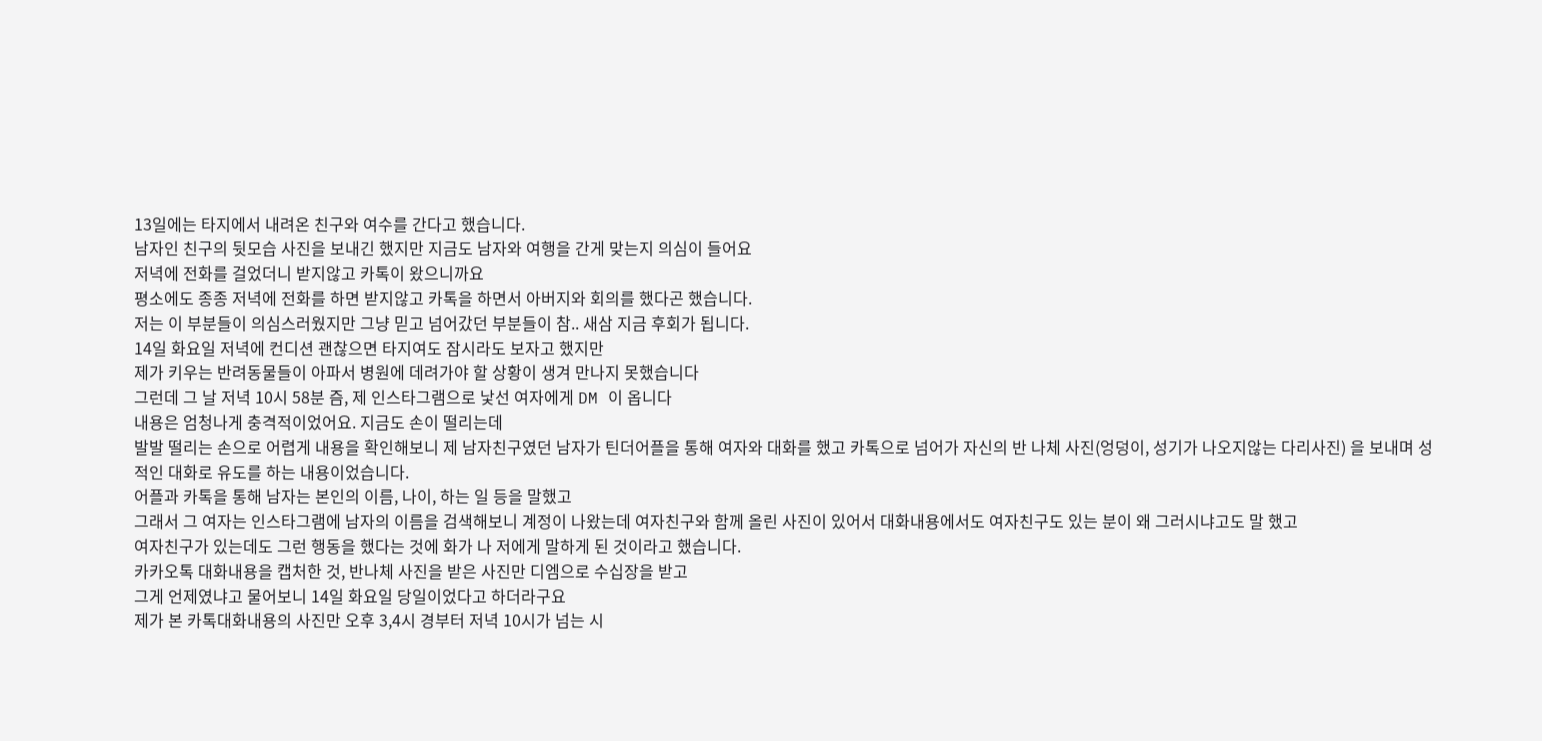13일에는 타지에서 내려온 친구와 여수를 간다고 했습니다.
남자인 친구의 뒷모습 사진을 보내긴 했지만 지금도 남자와 여행을 간게 맞는지 의심이 들어요
저녁에 전화를 걸었더니 받지않고 카톡이 왔으니까요
평소에도 종종 저녁에 전화를 하면 받지않고 카톡을 하면서 아버지와 회의를 했다곤 했습니다.
저는 이 부분들이 의심스러웠지만 그냥 믿고 넘어갔던 부분들이 참.. 새삼 지금 후회가 됩니다.
14일 화요일 저녁에 컨디션 괜찮으면 타지여도 잠시라도 보자고 했지만
제가 키우는 반려동물들이 아파서 병원에 데려가야 할 상황이 생겨 만나지 못했습니다
그런데 그 날 저녁 10시 58분 즘, 제 인스타그램으로 낯선 여자에게 DM 이 옵니다
내용은 엄청나게 충격적이었어요. 지금도 손이 떨리는데
발발 떨리는 손으로 어렵게 내용을 확인해보니 제 남자친구였던 남자가 틴더어플을 통해 여자와 대화를 했고 카톡으로 넘어가 자신의 반 나체 사진(엉덩이, 성기가 나오지않는 다리사진) 을 보내며 성적인 대화로 유도를 하는 내용이었습니다.
어플과 카톡을 통해 남자는 본인의 이름, 나이, 하는 일 등을 말했고
그래서 그 여자는 인스타그램에 남자의 이름을 검색해보니 계정이 나왔는데 여자친구와 함께 올린 사진이 있어서 대화내용에서도 여자친구도 있는 분이 왜 그러시냐고도 말 했고
여자친구가 있는데도 그런 행동을 했다는 것에 화가 나 저에게 말하게 된 것이라고 했습니다.
카카오톡 대화내용을 캡처한 것, 반나체 사진을 받은 사진만 디엠으로 수십장을 받고
그게 언제였냐고 물어보니 14일 화요일 당일이었다고 하더라구요
제가 본 카톡대화내용의 사진만 오후 3,4시 경부터 저녁 10시가 넘는 시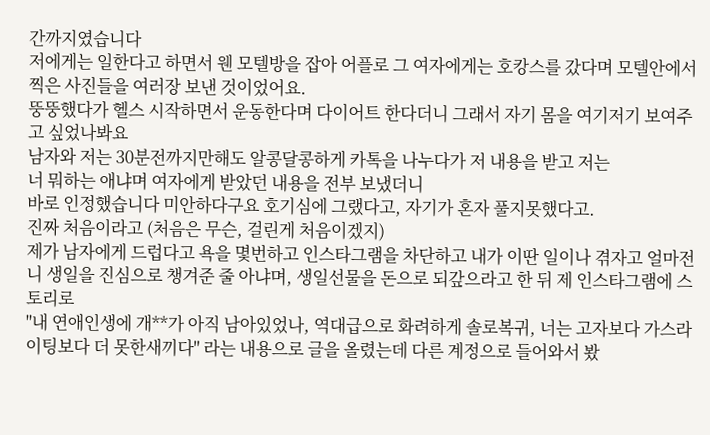간까지였습니다
저에게는 일한다고 하면서 웬 모텔방을 잡아 어플로 그 여자에게는 호캉스를 갔다며 모텔안에서 찍은 사진들을 여러장 보낸 것이었어요.
뚱뚱했다가 헬스 시작하면서 운동한다며 다이어트 한다더니 그래서 자기 몸을 여기저기 보여주고 싶었나봐요
남자와 저는 30분전까지만해도 알콩달콩하게 카톡을 나누다가 저 내용을 받고 저는
너 뭐하는 애냐며 여자에게 받았던 내용을 전부 보냈더니
바로 인정했습니다 미안하다구요 호기심에 그랬다고, 자기가 혼자 풀지못했다고.
진짜 처음이라고 (처음은 무슨, 걸린게 처음이겠지)
제가 남자에게 드럽다고 욕을 몇번하고 인스타그램을 차단하고 내가 이딴 일이나 겪자고 얼마전 니 생일을 진심으로 챙겨준 줄 아냐며, 생일선물을 돈으로 되갚으라고 한 뒤 제 인스타그램에 스토리로
"내 연애인생에 개**가 아직 남아있었나, 역대급으로 화려하게 솔로복귀, 너는 고자보다 가스라이팅보다 더 못한새끼다" 라는 내용으로 글을 올렸는데 다른 계정으로 들어와서 봤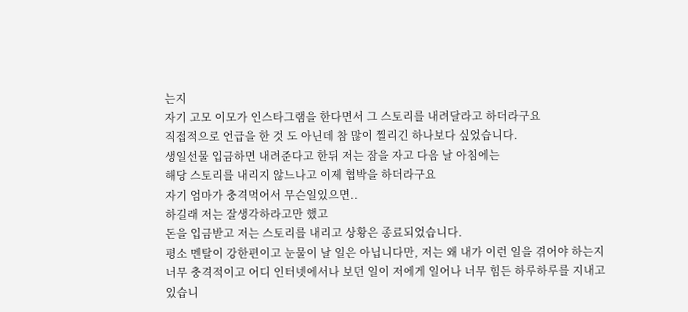는지
자기 고모 이모가 인스타그램을 한다면서 그 스토리를 내려달라고 하더라구요
직접적으로 언급을 한 것 도 아닌데 참 많이 찔리긴 하나보다 싶었습니다.
생일선물 입금하면 내려준다고 한뒤 저는 잠을 자고 다음 날 아침에는
해당 스토리를 내리지 않느나고 이제 협박을 하더라구요
자기 엄마가 충격먹어서 무슨일있으면..
하길래 저는 잘생각하라고만 했고
돈을 입금받고 저는 스토리를 내리고 상황은 종료되었습니다.
평소 멘탈이 강한편이고 눈물이 날 일은 아닙니다만, 저는 왜 내가 이런 일을 겪어야 하는지 너무 충격적이고 어디 인터넷에서나 보던 일이 저에게 일어나 너무 힘든 하루하루를 지내고 있습니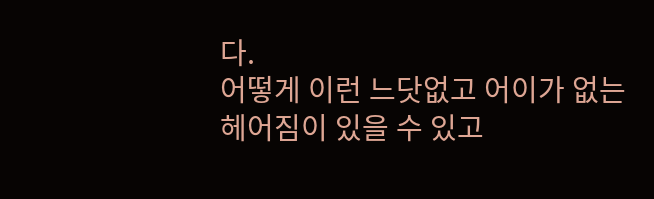다.
어떻게 이런 느닷없고 어이가 없는 헤어짐이 있을 수 있고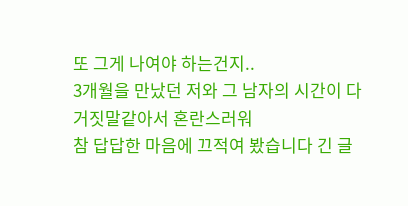또 그게 나여야 하는건지..
3개월을 만났던 저와 그 남자의 시간이 다 거짓말같아서 혼란스러워
참 답답한 마음에 끄적여 봤습니다 긴 글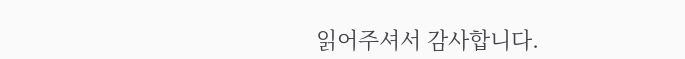읽어주셔서 감사합니다.